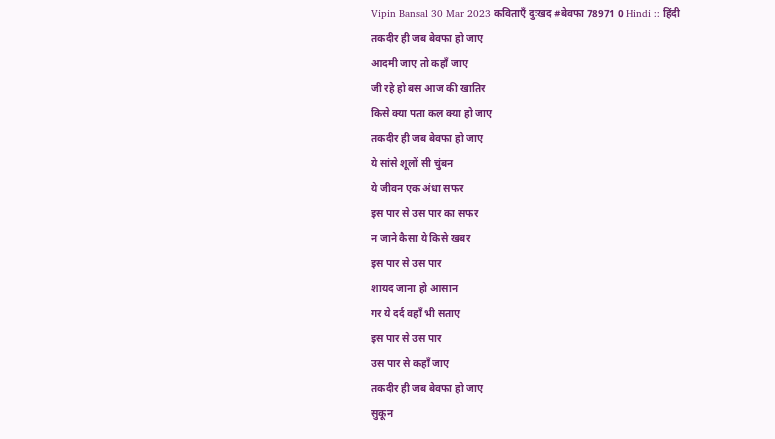Vipin Bansal 30 Mar 2023 कविताएँ दुःखद #बेवफा 78971 0 Hindi :: हिंदी
तकदीर ही जब बेवफा हो जाए
आदमी जाए तो कहाँ जाए
जी रहे हो बस आज की खातिर
किसे क्या पता कल क्या हो जाए
तकदीर ही जब बेवफा हो जाए
ये सांसे शूलों सी चुंबन
ये जीवन एक अंधा सफर
इस पार से उस पार का सफर
न जाने कैसा ये किसे खबर
इस पार से उस पार
शायद जाना हो आसान
गर ये दर्द वहाँ भी सताए
इस पार से उस पार
उस पार से कहाँ जाए
तकदीर ही जब बेवफा हो जाए
सुकून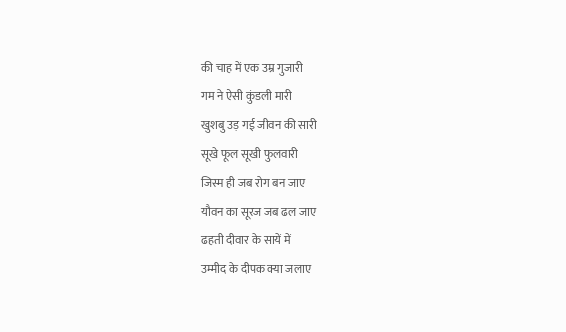की चाह में एक उम्र गुजारी
गम ने ऐसी कुंडली मारी
खुशबु उड़ गई जीवन की सारी
सूखे फूल सूखी फुलवारी
जिस्म ही जब रोग बन जाए
यौवन का सूरज जब ढल जाए
ढहती दीवार के सायें में
उम्मीद के दीपक क्या जलाए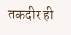तकदीर ही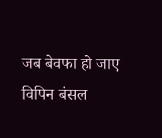जब बेवफा हो जाए
विपिन बंसल